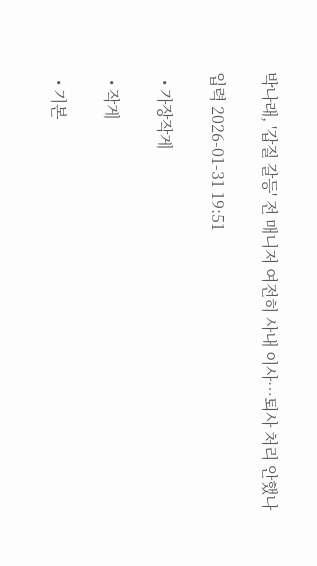박나래, '갑질 갈등' 전 매니저 여전히 사내 이사⋯퇴사 처리 안했나

입력 2026-01-31 19:51

  • 가장작게

  • 작게

  • 기본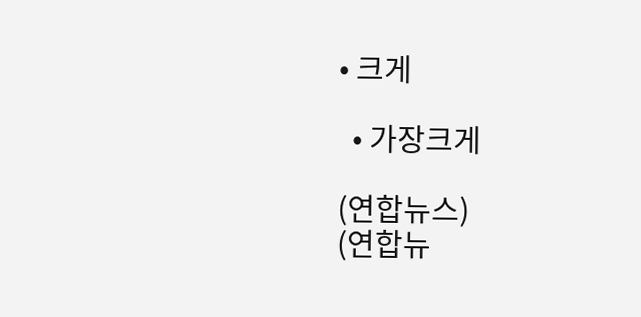• 크게

  • 가장크게

(연합뉴스)
(연합뉴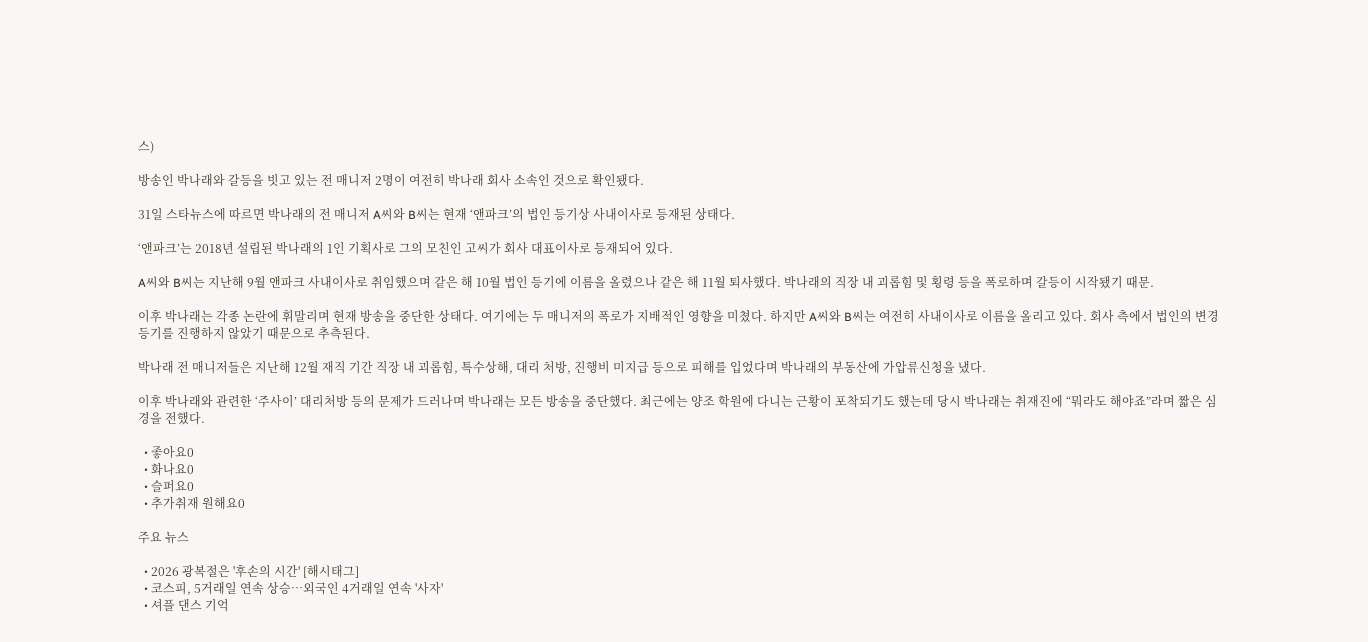스)

방송인 박나래와 갈등을 빗고 있는 전 매니저 2명이 여전히 박나래 회사 소속인 것으로 확인됐다.

31일 스타뉴스에 따르면 박나래의 전 매니저 A씨와 B씨는 현재 ‘앤파크’의 법인 등기상 사내이사로 등재된 상태다.

‘앤파크’는 2018년 설립된 박나래의 1인 기획사로 그의 모친인 고씨가 회사 대표이사로 등재되어 있다.

A씨와 B씨는 지난해 9월 앤파크 사내이사로 취임했으며 같은 해 10월 법인 등기에 이름을 올렸으나 같은 해 11월 퇴사했다. 박나래의 직장 내 괴롭힘 및 횡령 등을 폭로하며 갈등이 시작됐기 때문.

이후 박나래는 각종 논란에 휘말리며 현재 방송을 중단한 상태다. 여기에는 두 매니저의 폭로가 지배적인 영향을 미쳤다. 하지만 A씨와 B씨는 여전히 사내이사로 이름을 올리고 있다. 회사 측에서 법인의 변경등기를 진행하지 않았기 때문으로 추측된다.

박나래 전 매니저들은 지난해 12월 재직 기간 직장 내 괴롭힘, 특수상해, 대리 처방, 진행비 미지급 등으로 피해를 입었다며 박나래의 부동산에 가압류신청을 냈다.

이후 박나래와 관련한 ‘주사이’ 대리처방 등의 문제가 드러나며 박나래는 모든 방송을 중단했다. 최근에는 양조 학원에 다니는 근황이 포착되기도 했는데 당시 박나래는 취재진에 “뭐라도 해야죠”라며 짧은 심경을 전했다.

  • 좋아요0
  • 화나요0
  • 슬퍼요0
  • 추가취재 원해요0

주요 뉴스

  • 2026 광복절은 '후손의 시간' [해시태그]
  • 코스피, 5거래일 연속 상승…외국인 4거래일 연속 '사자'
  • 셔플 댄스 기억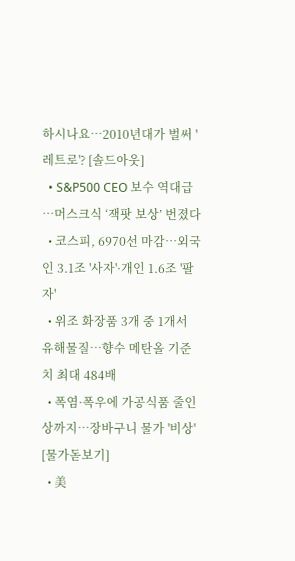하시나요⋯2010년대가 벌써 '레트로'? [솔드아웃]
  • S&P500 CEO 보수 역대급⋯머스크식 ‘잭팟 보상’ 번졌다
  • 코스피, 6970선 마감…외국인 3.1조 '사자'·개인 1.6조 '팔자'
  • 위조 화장품 3개 중 1개서 유해물질…향수 메탄올 기준치 최대 484배
  • 폭염·폭우에 가공식품 줄인상까지⋯장바구니 물가 '비상' [물가돋보기]
  • 美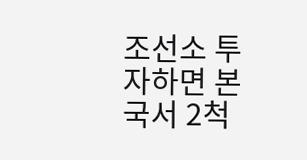조선소 투자하면 본국서 2척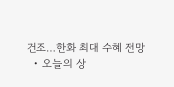건조…한화 최대 수혜 전망
  • 오늘의 상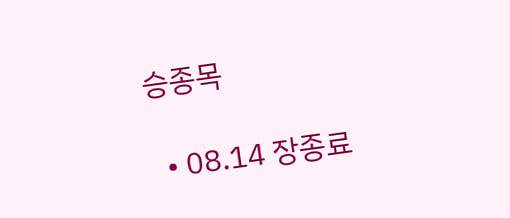승종목

  • 08.14 장종료